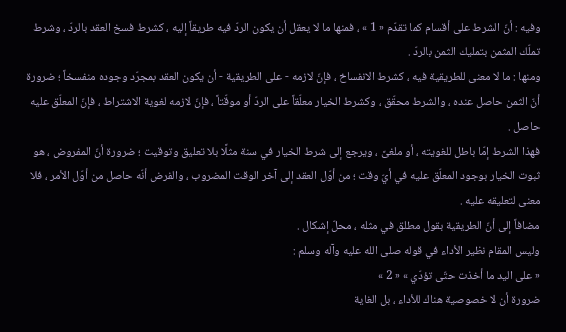وفيه : أنّ الشرط على أقسام كما تقدّم « 1 » ، فمنها ما لا يعقل أن يكون الردّ فيه طريقاً إليه ، كشرط فسخ العقد بالردّ ، وشرط تملّك المثمن بتمليك الثمن بالردّ .
ومنها : ما لا معنى للطريقية فيه ، كشرط الانفساخ ، فإنّ لازمه - على الطريقية - أن يكون العقد بمجرّد وجوده منفسخاً ؛ ضرورة أنّ الثمن حاصل عنده ، والشرط محقّق ، وكشرط الخيار معلّقاً على الردّ أو موقّتاً ، فإنّ لازمه لغوية الاشتراط ، فإنّ المعلّق عليه حاصل .
فهذا الشرط إمّا باطل للغويته ، أو ملغىً ، ويرجع إلى شرط الخيار في سنة مثلًا بلا تعليق وتوقيت ؛ ضرورة أنّ المفروض ، هو ثبوت الخيار بوجود المعلّق عليه في أيّ وقت ؛ من أوّل العقد إلى آخر الوقت المضروب ، والفرض أنّه حاصل من أوّل الأمر ، فلا معنى لتعليقه عليه .
مضافاً إلى أنّ الطريقية بقول مطلق في مثله ، محلّ إشكال .
وليس المقام نظير الأداء في قوله صلى الله عليه وآله وسلم :
« على اليد ما أخذت حتّى تؤدّي » « 2 »
ضرورة أن لا خصوصية هناك للأداء ، بل الغاية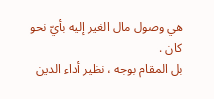هي وصول مال الغير إليه بأيّ نحو كان .
بل المقام بوجه ، نظير أداء الدين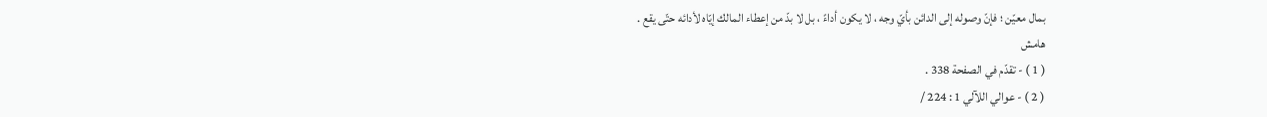بمال معيّن ؛ فإنّ وصوله إلى الدائن بأيّ وجه ، لا يكون أداءً ، بل لا بدّ من إعطاء المالك إيّاه لأدائه حتّى يقع .
هامش
( 1 ) - تقدّم في الصفحة 338 .
( 2 ) - عوالي اللآلي 1 : 224 /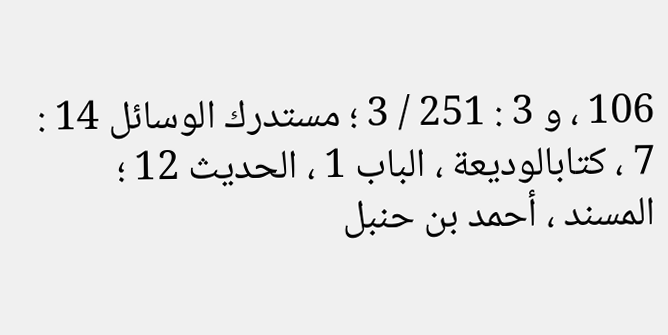106 ، و 3 : 251 / 3 ؛ مستدرك الوسائل 14 : 7 ، كتابالوديعة ، الباب 1 ، الحديث 12 ؛ المسند ، أحمد بن حنبل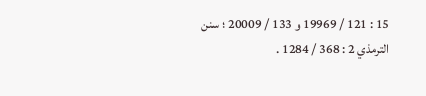15 : 121 / 19969 و 133 / 20009 ؛ سنن الترمذي 2 : 368 / 1284 .